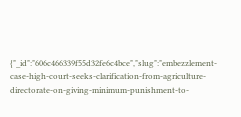{"_id":"606c466339f55d32fe6c4bce","slug":"embezzlement-case-high-court-seeks-clarification-from-agriculture-directorate-on-giving-minimum-punishment-to-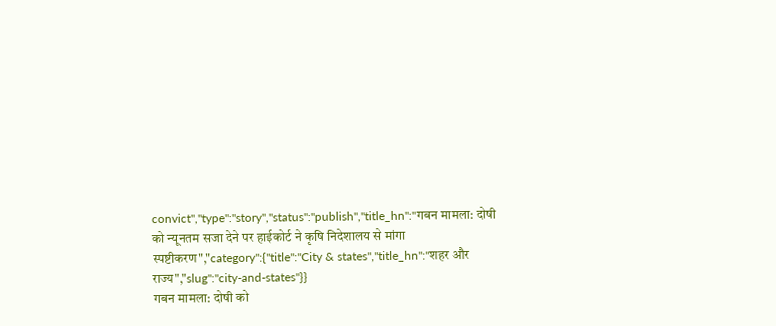convict","type":"story","status":"publish","title_hn":"गबन मामला: दोषी को न्यूनतम सजा देने पर हाईकोर्ट ने कृषि निदेशालय से मांगा स्पष्टीकरण","category":{"title":"City & states","title_hn":"शहर और राज्य","slug":"city-and-states"}}
गबन मामला: दोषी को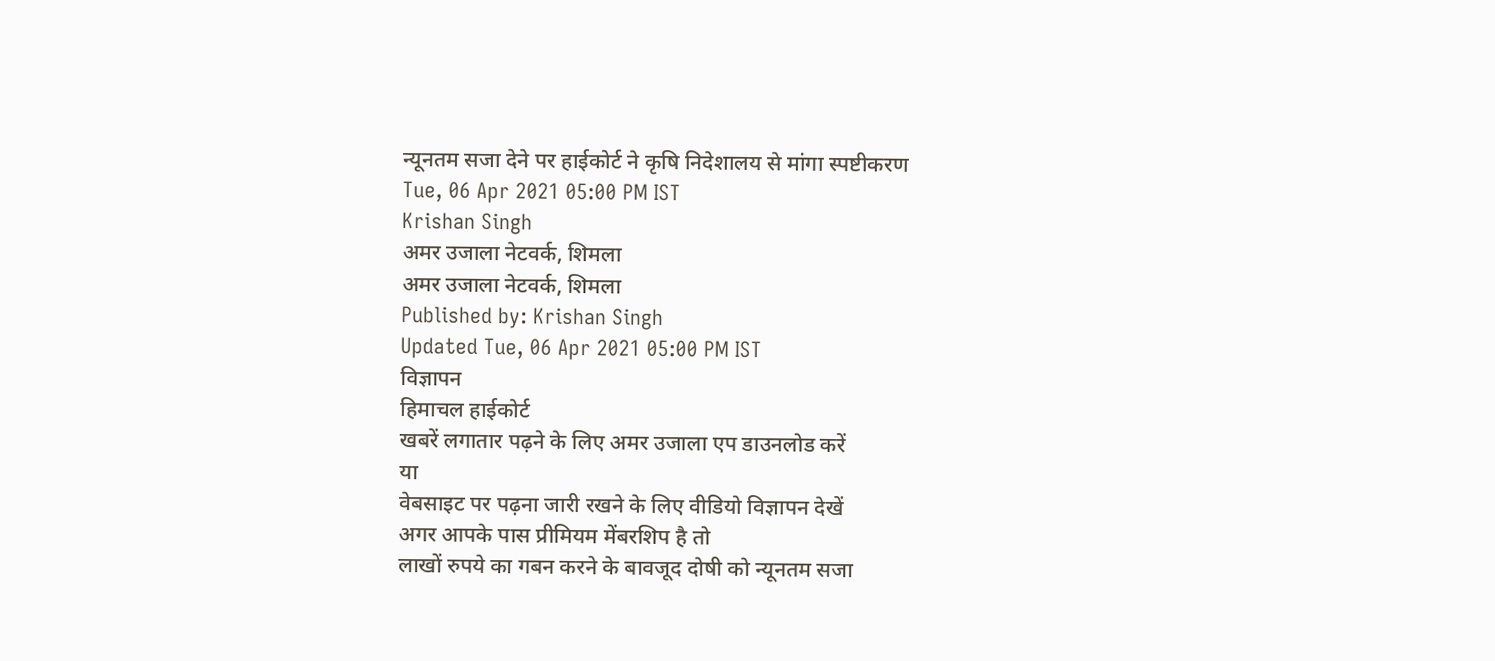न्यूनतम सजा देने पर हाईकोर्ट ने कृषि निदेशालय से मांगा स्पष्टीकरण
Tue, 06 Apr 2021 05:00 PM IST
Krishan Singh
अमर उजाला नेटवर्क, शिमला
अमर उजाला नेटवर्क, शिमला
Published by: Krishan Singh
Updated Tue, 06 Apr 2021 05:00 PM IST
विज्ञापन
हिमाचल हाईकोर्ट
खबरें लगातार पढ़ने के लिए अमर उजाला एप डाउनलोड करें
या
वेबसाइट पर पढ़ना जारी रखने के लिए वीडियो विज्ञापन देखें
अगर आपके पास प्रीमियम मेंबरशिप है तो
लाखों रुपये का गबन करने के बावजूद दोषी को न्यूनतम सजा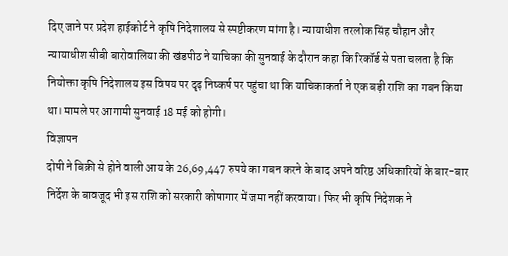दिए जाने पर प्रदेश हाईकोर्ट ने कृषि निदेशालय से स्पष्टीकरण मांगा है। न्यायाधीश तरलोक सिंह चौहान और न्यायाधीश सीबी बारोवालिया की खंडपीठ ने याचिका की सुनवाई के दौरान कहा कि रिकॉर्ड से पता चलता है कि नियोक्ता कृषि निदेशालय इस विषय पर दृढ़ निष्कर्ष पर पहुंचा था कि याचिकाकर्ता ने एक बड़ी राशि का गबन किया था। मामले पर आगामी सुनवाई 18 मई को होगी।
विज्ञापन
दोषी ने बिक्री से होने वाली आय के 26,69,447 रुपये का गबन करने के बाद अपने वरिष्ठ अधिकारियों के बार-बार निर्देश के बावजूद भी इस राशि को सरकारी कोषागार में जमा नहीं करवाया। फिर भी कृषि निदेशक ने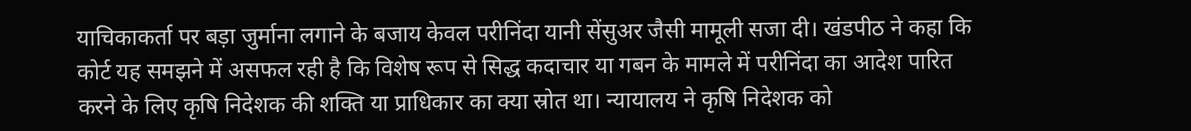याचिकाकर्ता पर बड़ा जुर्माना लगाने के बजाय केवल परीनिंदा यानी सेंसुअर जैसी मामूली सजा दी। खंडपीठ ने कहा कि कोर्ट यह समझने में असफल रही है कि विशेष रूप से सिद्ध कदाचार या गबन के मामले में परीनिंदा का आदेश पारित करने के लिए कृषि निदेशक की शक्ति या प्राधिकार का क्या स्रोत था। न्यायालय ने कृषि निदेशक को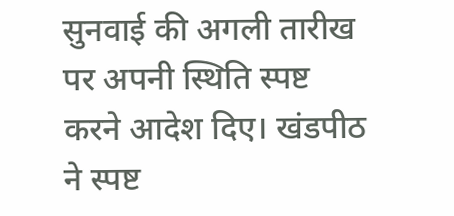सुनवाई की अगली तारीख पर अपनी स्थिति स्पष्ट करने आदेश दिए। खंडपीठ ने स्पष्ट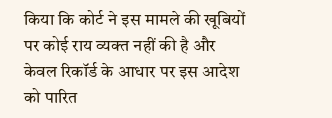किया कि कोर्ट ने इस मामले की खूबियों पर कोई राय व्यक्त नहीं की है और केवल रिकॉर्ड के आधार पर इस आदेश को पारित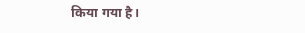किया गया है।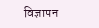विज्ञापन